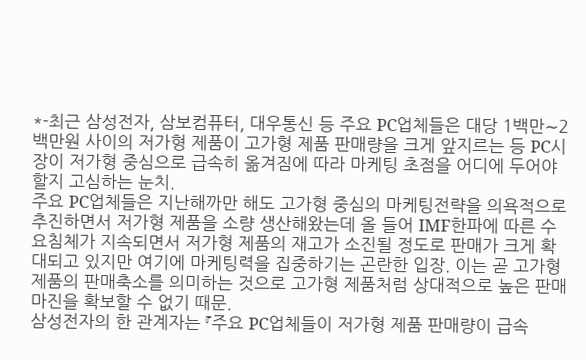*-최근 삼성전자, 삼보컴퓨터, 대우통신 등 주요 PC업체들은 대당 1백만∼2백만원 사이의 저가형 제품이 고가형 제품 판매량을 크게 앞지르는 등 PC시장이 저가형 중심으로 급속히 옮겨짐에 따라 마케팅 초점을 어디에 두어야 할지 고심하는 눈치.
주요 PC업체들은 지난해까만 해도 고가형 중심의 마케팅전략을 의욕적으로 추진하면서 저가형 제품을 소량 생산해왔는데 올 들어 IMF한파에 따른 수요침체가 지속되면서 저가형 제품의 재고가 소진될 정도로 판매가 크게 확대되고 있지만 여기에 마케팅력을 집중하기는 곤란한 입장. 이는 곧 고가형 제품의 판매축소를 의미하는 것으로 고가형 제품처럼 상대적으로 높은 판매마진을 확보할 수 없기 때문.
삼성전자의 한 관계자는 『주요 PC업체들이 저가형 제품 판매량이 급속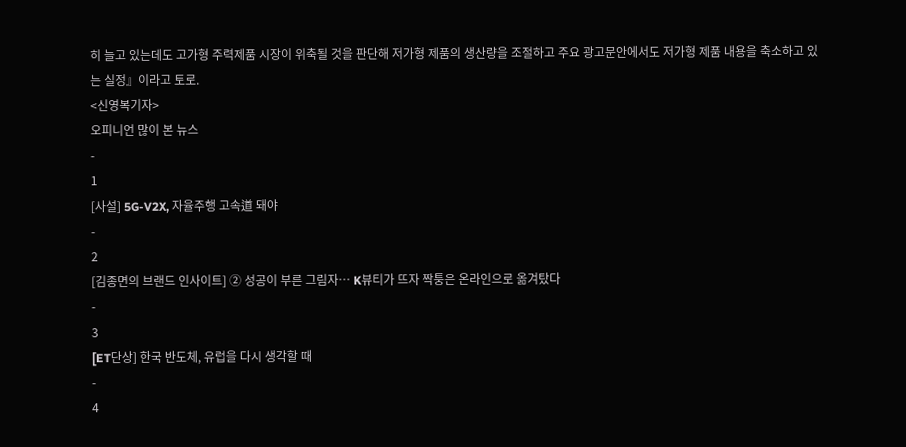히 늘고 있는데도 고가형 주력제품 시장이 위축될 것을 판단해 저가형 제품의 생산량을 조절하고 주요 광고문안에서도 저가형 제품 내용을 축소하고 있는 실정』이라고 토로.
<신영복기자>
오피니언 많이 본 뉴스
-
1
[사설] 5G-V2X, 자율주행 고속道 돼야
-
2
[김종면의 브랜드 인사이트] ② 성공이 부른 그림자… K뷰티가 뜨자 짝퉁은 온라인으로 옮겨탔다
-
3
[ET단상] 한국 반도체, 유럽을 다시 생각할 때
-
4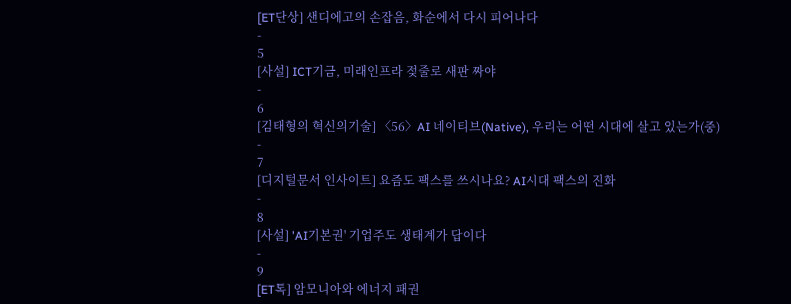[ET단상] 샌디에고의 손잡음, 화순에서 다시 피어나다
-
5
[사설] ICT기금, 미래인프라 젖줄로 새판 짜야
-
6
[김태형의 혁신의기술] 〈56〉AI 네이티브(Native), 우리는 어떤 시대에 살고 있는가(중)
-
7
[디지털문서 인사이트] 요즘도 팩스를 쓰시나요? AI시대 팩스의 진화
-
8
[사설] 'AI기본권' 기업주도 생태계가 답이다
-
9
[ET톡] 암모니아와 에너지 패권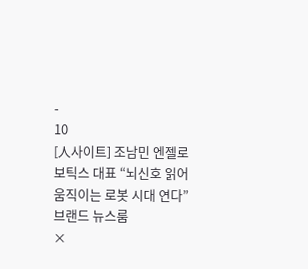-
10
[人사이트] 조남민 엔젤로보틱스 대표 “뇌신호 읽어 움직이는 로봇 시대 연다”
브랜드 뉴스룸
×